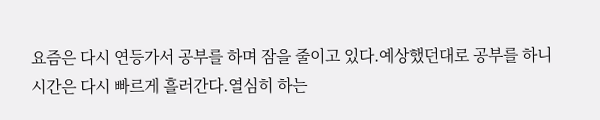요즘은 다시 연등가서 공부를 하며 잠을 줄이고 있다.예상했던대로 공부를 하니 시간은 다시 빠르게 흘러간다.열심히 하는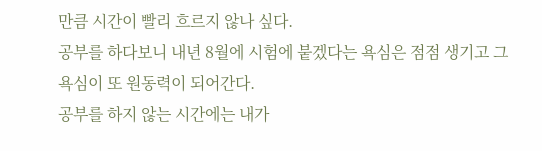만큼 시간이 빨리 흐르지 않나 싶다.
공부를 하다보니 내년 8월에 시험에 붙겠다는 욕심은 점점 생기고 그 욕심이 또 원동력이 되어간다.
공부를 하지 않는 시간에는 내가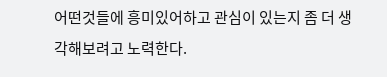어떤것들에 흥미있어하고 관심이 있는지 좀 더 생각해보려고 노력한다.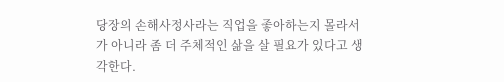당장의 손해사정사라는 직업을 좋아하는지 몰라서가 아니라 좀 더 주체적인 삶을 살 필요가 있다고 생각한다.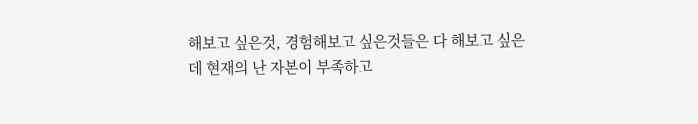해보고 싶은것, 경험해보고 싶은것들은 다 해보고 싶은데 현재의 난 자본이 부족하고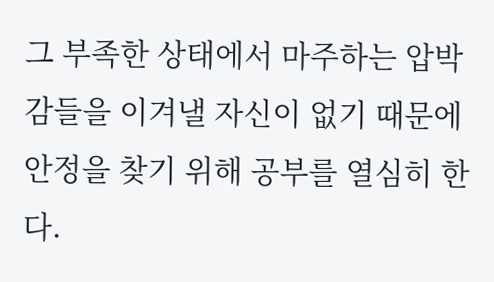그 부족한 상태에서 마주하는 압박감들을 이겨낼 자신이 없기 때문에 안정을 찾기 위해 공부를 열심히 한다.